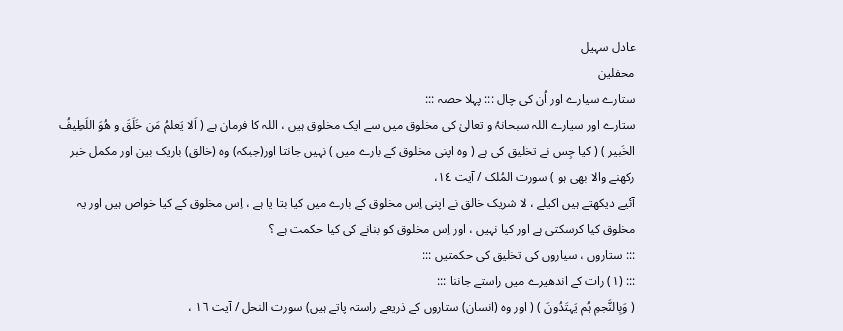عادل سہیل
محفلین
ستارے سیارے اور اُن کی چال ::: پہلا حصہ :::
ستارے اور سیارے اللہ سبحانہُ و تعالیٰ کی مخلوق میں سے ایک مخلوق ہیں ، اللہ کا فرمان ہے ( اَلا یَعلمُ مَن خَلَقَ و ھُوَ اللَطِیفُ الخَبیر ) ( کیا جِس نے تخلیق کی ہے ( وہ اپنی مخلوق کے بارے میں ) نہیں جانتا اور(جبکہ) وہ (خالق) باریک بین اور مکمل خبر رکھنے والا بھی ہو ) سورت المُلک / آیت ١٤،
آئیے دیکھتے ہیں اکیلے ، لا شریک خالق نے اپنی اِس مخلوق کے بارے میں کیا بتا یا ہے ، اِس مخلوق کے کیا خواص ہیں اور یہ مخلوق کیا کرسکتی ہے اور کیا نہیں ، اور اِس مخلوق کو بنانے کی کیا حکمت ہے ؟
::: ستاروں ، سیاروں کی تخلیق کی حکمتیں :::
::: (١) رات کے اندھیرے میں راستے جاننا :::
( وَبِالنَّجمِ ہُم یَہتَدُونَ ) ( اور وہ (انسان) ستاروں کے ذریعے راستہ پاتے ہیں) سورت النحل / آیت ١٦ ،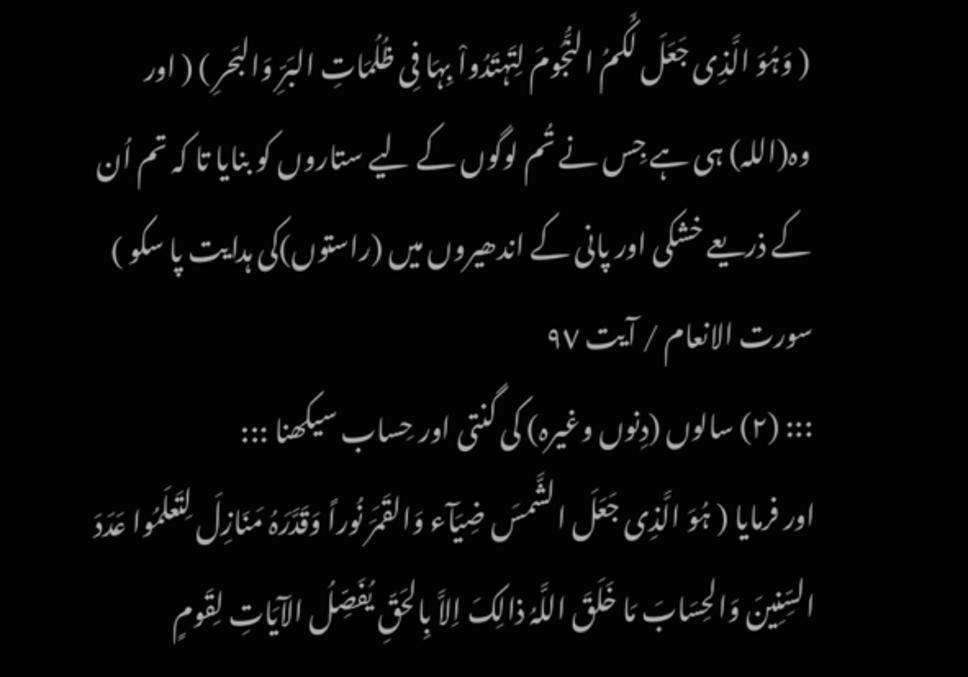( وَہُوَ الَّذِی جَعَلَ لَکُمُ النُّجُومَ لِتَہتَدُواْ بِہَا فِی ظُلُمَاتِ البَرِّ وَالبَحرِ ) ( اور وہ(اللہ) ہی ہے جِس نے تُم لوگوں کے لیے ستاروں کو بنایا تا کہ تم اُن کے ذریعے خشکی اور پانی کے اندھیروں میں (راستوں)کی ہدایت پا سکو ) سورت الانعام / آیت ٩٧
::: (٢) سالوں (دِنوں وغیرہ) کی گنتی اور حِساب سیکھنا :::
اور فرمایا ( ہُوَ الَّذِی جَعَلَ الشَّمسَ ضِیَآء وَالقَمَرَ نُوراً وَقَدَّرَہُ مَنَازِلَ لِتَعلَمُوا عَدَدَ السِّنِینَ وَالحِسَابَ مَا خَلَقَ اللَّہُ ذالِکَ اِلاَّ بِالحَقِّ یُفَصِّلُ الآیَاتِ لِقَومٍ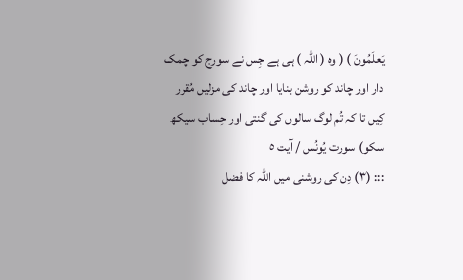یَعلَمُونَ ) ( وہ ( اللہ ) ہی ہے جِس نے سورج کو چمک دار اور چاند کو روشن بنایا اور چاند کی مزلیں مُقرر کِیں تا کہ تُم لوگ سالوں کی گنتی اور حِساب سیکھ سکو) سورت یُونُس / آیت ٥
::: (٣) دِن کی روشنی میں اللہ کا فضل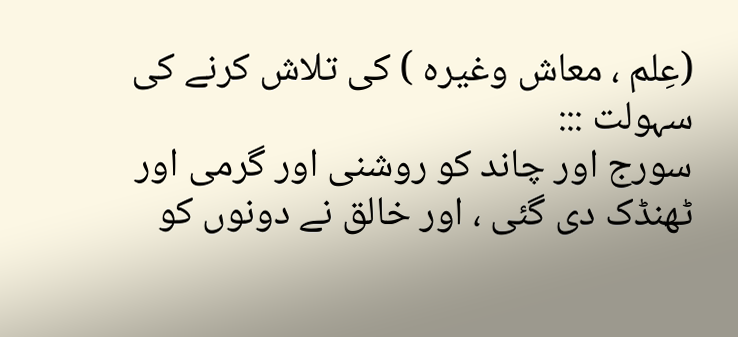(عِلم ، معاش وغیرہ ) کی تلاش کرنے کی سہولت :::
سورج اور چاند کو روشنی اور گرمی اور ٹھنڈک دی گئی ، اور خالق نے دونوں کو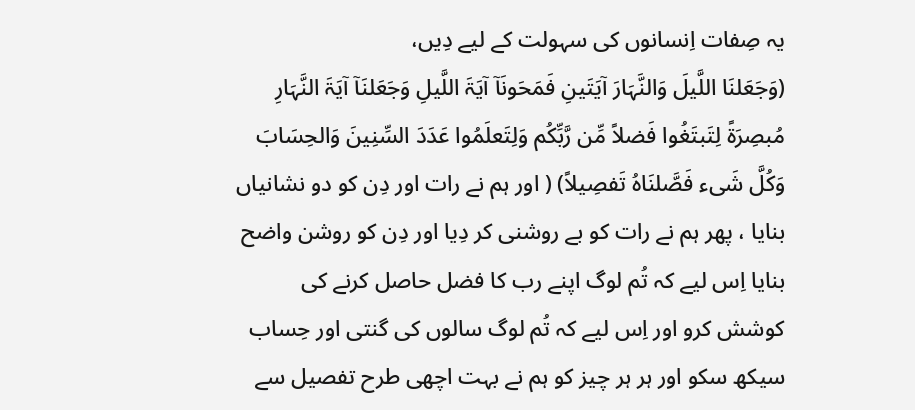یہ صِفات اِنسانوں کی سہولت کے لیے دِیں،
(وَجَعَلنَا اللَّیلَ وَالنَّہَارَ آیَتَینِ فَمَحَونَآ آیَۃَ اللَّیلِ وَجَعَلنَآ آیَۃَ النَّہَارِ مُبصِرَۃً لِتَبتَغُوا فَضلاً مِّن رَّبِّکُم وَلِتَعلَمُوا عَدَدَ السِّنِینَ وَالحِسَابَ وَکُلَّ شَیء فَصَّلنَاہُ تَفصِیلاً) ( اور ہم نے رات اور دِن کو دو نشانیاں بنایا ، پھر ہم نے رات کو بے روشنی کر دِیا اور دِن کو روشن واضح بنایا اِس لیے کہ تُم لوگ اپنے رب کا فضل حاصل کرنے کی کوشش کرو اور اِس لیے کہ تُم لوگ سالوں کی گنتی اور حِساب سیکھ سکو اور ہر ہر چیز کو ہم نے بہت اچھی طرح تفصیل سے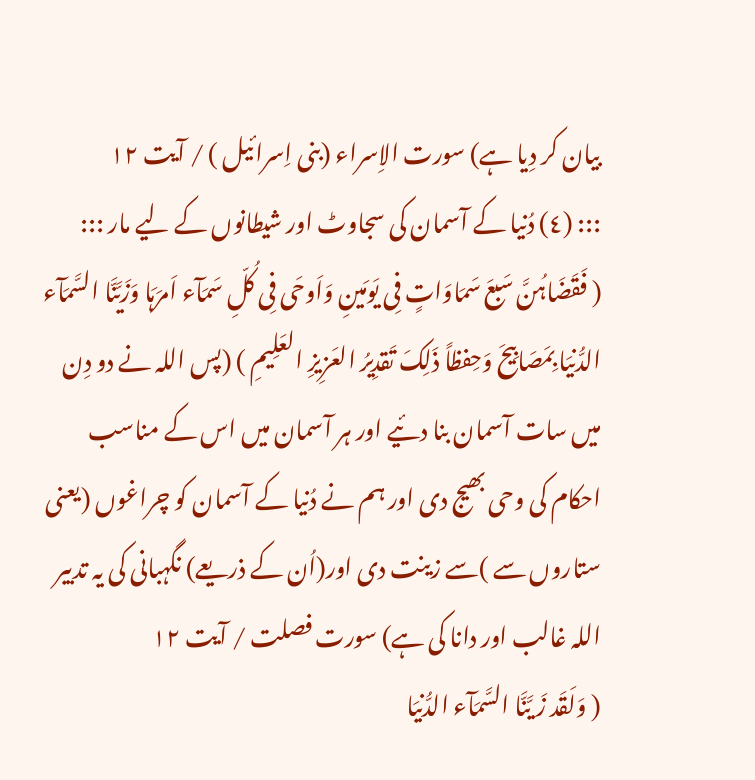بیان کر دِیا ہے) سورت الاِسراء (بنی اِسرائیل ) / آیت ١٢
::: (٤) دُنیا کے آسمان کی سجاوٹ اور شیطانوں کے لیے مار :::
( فَقَضَاہُنَّ سَبعَ سَمَاوَاتٍ فِی یَومَینِ وَاَوحَی فِی کُلِّ سَمَآء اَمرَہَا وَزَیَّنَّا السَّمَآء الدُّنیَا بِمَصَابِیحَ وَحِفظاً ذَلِکَ تَقدِیرُ العَزِیزِ العَلِیمِ ) (پس اللہ نے دو دِن میں سات آسمان بنا دئیے اور ہر آسمان میں اس کے مناسب احکام کی وحی بھیج دی اور ہم نے دُنیا کے آسمان کو چراغوں (یعنی ستاروں سے )سے زینت دی اور(اُن کے ذریعے) نگہبانی کی یہ تدبیر اللہ غالب اور دانا کی ہے) سورت فصلت / آیت ١٢
( وَلَقَد زَ یَّنَّا السَّمَآء الدُّنیَا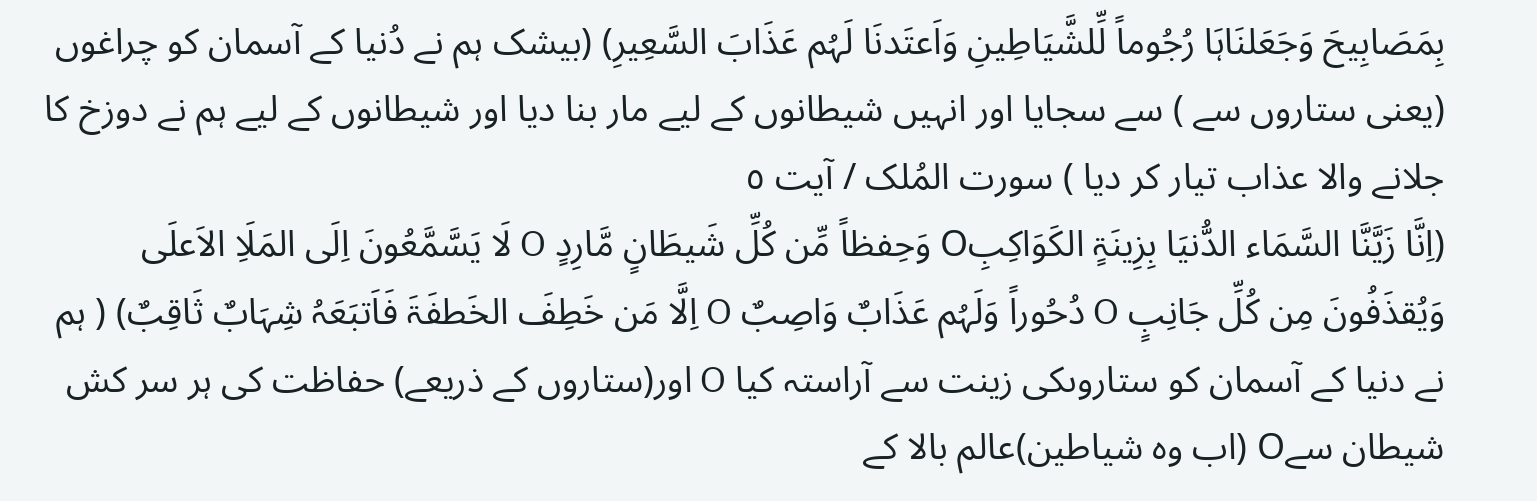بِمَصَابِیحَ وَجَعَلنَاہَا رُجُوماً لِّلشَّیَاطِینِ وَاَعتَدنَا لَہُم عَذَابَ السَّعِیرِ) (بیشک ہم نے دُنیا کے آسمان کو چراغوں (یعنی ستاروں سے ) سے سجایا اور انہیں شیطانوں کے لیے مار بنا دیا اور شیطانوں کے لیے ہم نے دوزخ کا جلانے والا عذاب تیار کر دیا ) سورت المُلک / آیت ٥
(اِنَّا زَیَّنَّا السَّمَاء الدُّنیَا بِزِینَۃٍ الکَوَاکِبِO وَحِفظاً مِّن کُلِّ شَیطَانٍ مَّارِدٍ O لَا یَسَّمَّعُونَ اِلَی المَلَاِ الاَعلَی وَیُقذَفُونَ مِن کُلِّ جَانِبٍ O دُحُوراً وَلَہُم عَذَابٌ وَاصِبٌ O اِلَّا مَن خَطِفَ الخَطفَۃَ فَاَتبَعَہُ شِہَابٌ ثَاقِبٌ) ( ہم نے دنیا کے آسمان کو ستاروںکی زینت سے آراستہ کیا O اور(ستاروں کے ذریعے) حفاظت کی ہر سر کش شیطان سےO (اب وہ شیاطین)عالم بالا کے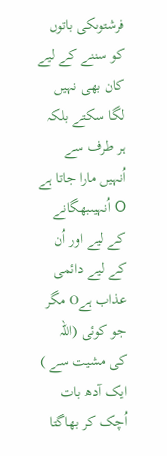فرشتوںکی باتوں کو سننے کے لیے کان بھی نہیں لگا سکتے بلکہ ہر طرف سے اُنہیں مارا جاتا ہے O اُنہیںبھگانے کے لیے اور اُن کے لیے دائمی عذاب ہےO مگر جو کوئی (اللہ کی مشیت سے ) ایک آدھ بات اُچک کر بھاگتا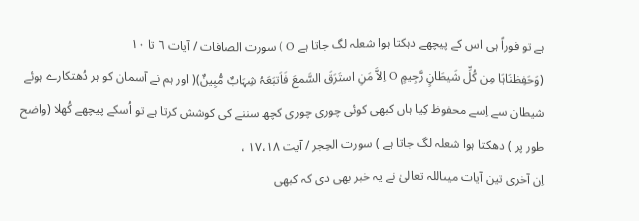ہے تو فوراً ہی اس کے پیچھے دہکتا ہوا شعلہ لگ جاتا ہے O ) سورت الصافات / آیات ٦ تا ١٠
(وَحَفِظنَاہَا مِن کُلِّ شَیطَانٍ رَّجِیمٍ O اِلاَّ مَنِ استَرَقَ السَّمعَ فَاَتبَعَہُ شِہَابٌ مُّبِینٌ)( اور ہم نے آسمان کو ہر دُھتکارے ہوئے شیطان سے اِسے محفوظ کِیا ہاں کبھی کوئی چوری چوری کچھ سننے کی کوشش کرتا ہے تو اُسکے پیچھے کُھلا (واضح طور پر ) دھکتا ہوا شعلہ لگ جاتا ہے ) سورت الحِجر / آیت ١٧،١٨ ،
اِن آخری تین آیات میںاللہ تعالیٰ نے یہ خبر بھی دی کہ کبھی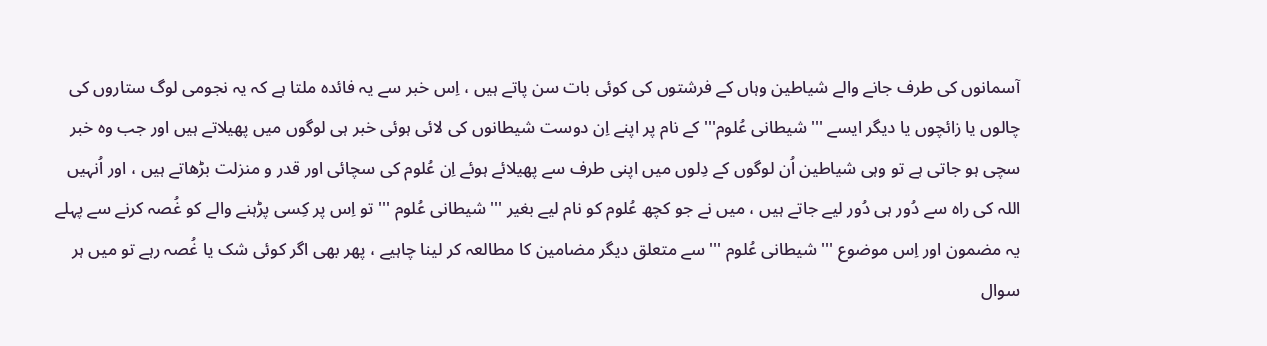آسمانوں کی طرف جانے والے شیاطین وہاں کے فرشتوں کی کوئی بات سن پاتے ہیں ، اِس خبر سے یہ فائدہ ملتا ہے کہ یہ نجومی لوگ ستاروں کی چالوں یا زائچوں یا دیگر ایسے '''شیطانی عُلوم''' کے نام پر اپنے اِن دوست شیطانوں کی لائی ہوئی خبر ہی لوگوں میں پھیلاتے ہیں اور جب وہ خبر سچی ہو جاتی ہے تو وہی شیاطین اُن لوگوں کے دِلوں میں اپنی طرف سے پھیلائے ہوئے اِن عُلوم کی سچائی اور قدر و منزلت بڑھاتے ہیں ، اور اُنہیں اللہ کی راہ سے دُور ہی دُور لیے جاتے ہیں ، میں نے جو کچھ عُلوم کو نام لیے بغیر ''' شیطانی عُلوم ''' تو اِس پر کِسی پڑہنے والے کو غُصہ کرنے سے پہلے یہ مضمون اور اِس موضوع ''' شیطانی عُلوم ''' سے متعلق دیگر مضامین کا مطالعہ کر لینا چاہیے ، پھر بھی اگر کوئی شک یا غُصہ رہے تو میں ہر سوال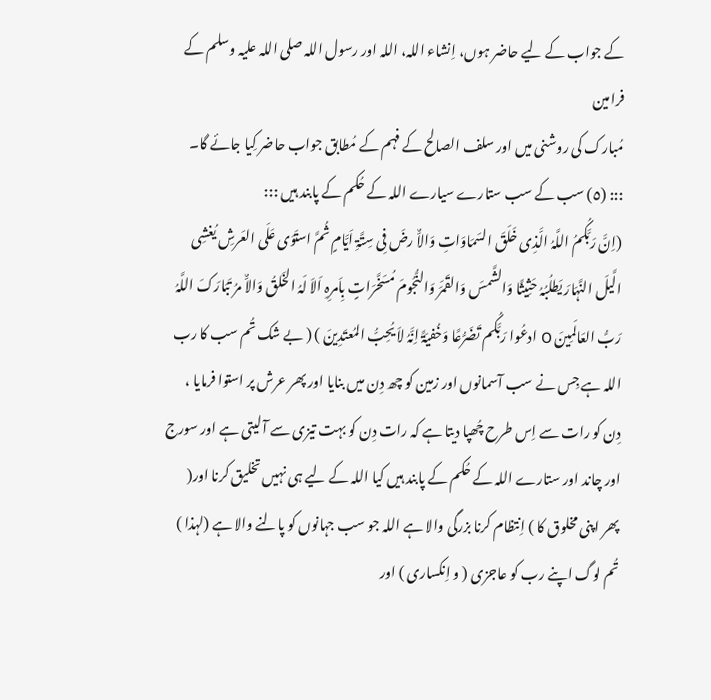کے جواب کے لیے حاضر ہوں، اِنشاء اللہ، اللہ اور رسول اللہ صلی اللہ علیہ وسلم کے فرامین
مُبارک کی روشنی میں اور سلف الصالح کے فہم کے مُطابق جواب حاضر کِیا جائے گا۔
::: (٥) سب کے سب ستارے سیارے اللہ کے حُکم کے پابند ہیں :::
(اِنَّ رَبَّکُمُ اللَّہُ الَّذِی خَلَقَ السَمَاوَاتِ وَالاٌّ رضَ فِی سِتَّۃِ اَیَّامٍ ثُمَّ استَوَی عَلَی العَرشِ یُغشِی الَّیلَ النَّہَارَ یَطلُبُہُ حَثِیثًا وَالشَّمسَ وَالقَمَرَ وَالنُّجُومَ مُسَخَّرَاتٍ بِاَمرِہِ اَلاَ لَہُ الخَلقُ وَالاٌّ مرُ تَبَارَکَ اللَّہُ رَبُّ العَالَمِینَ O ادعُوا رَبَّکُم تَضَرُّعًا وَخُفیَۃً اِنَّہُ لاَ یُحِبُّ المُعتَدِینَ ) ( بے شک تُم سب کا رب اللہ ہے جِس نے سب آسمانوں اور زمین کو چھ دِن میں بنایا اور پھر عرش پر استوا فرمایا ، دِن کو رات سے اِس طرح چُھپا دیتا ہے کہ رات دِن کو بہت تیزی سے آ لیتی ہے اور سورج اور چاند اور ستارے اللہ کے حُکم کے پابند ہیں کیا اللہ کے لیے ہی نہیں تخلیق کرنا اور( پھر اپنی مخلوق کا ) اِنتظام کرنا بزرگی والا ہے اللہ جو سب جہانوں کو پالنے والا ہے (لہذا ) تُم لوگ اپنے رب کو عاجزی ( و اِنکساری ) اور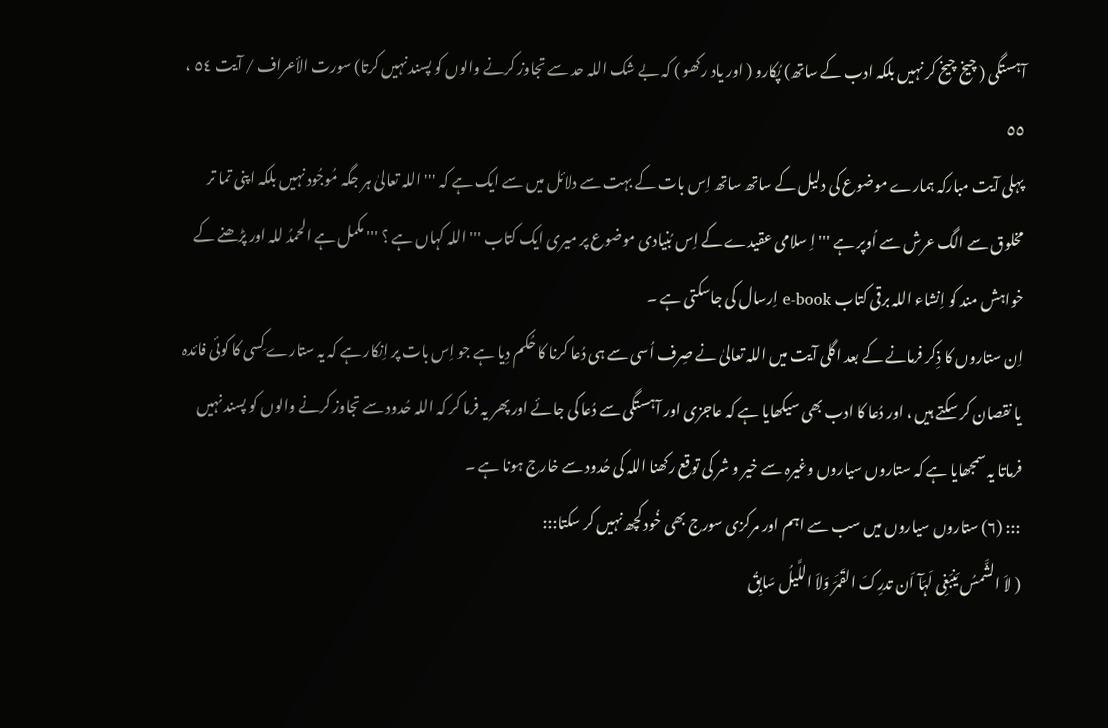آہستگی ( چیخ چیخ کر نہیں بلکہ ادب کے ساتھ) پُکارو ( اور یاد رکھو ) کہ بے شک اللہ حد سے تجاوز کرنے والوں کو پسند نہیں کرتا) سورت الأعراف / آیت ٥٤ ، ٥٥
پہلی آیت مبارکہ ہمارے موضوع کی دلیل کے ساتھ ساتھ اِس بات کے بہت سے دلائل میں سے ایک ہے کہ ''' اللہ تعالیٰ ہر جگہ مُوجُود نہیں بلکہ اپنی تما تر مخلوق سے الگ عرش سے اُوپر ہے ''' اِ سلامی عقیدے کے اِس بُنیادی موضوع پر میری ایک کتاب ''' اللہ کہاں ہے ؟ ''' مکمل ہے الحمدُ للہ اور پڑھنے کے خواہش مند کو اِنشاء اللہ برقی کتاب e-book اِرسال کی جاسکتی ہے ۔
اِن ستاروں کا ذِکر فرمانے کے بعد اگلی آیت میں اللہ تعالیٰ نے صِرف اُسی سے ہی دُعا کرنا کا حُکم دِیا ہے جو اِس بات پر اِنکار ہے کہ یہ ستارے کِسی کا کوئی فائدہ یا نقصان کر سکتے ہیں ، اور دُعا کا ادب بھی سیکھایا ہے کہ عاجزی اور آہستگی سے دُعا کی جائے اور پھر یہ فرما کر کہ اللہ حُدود سے تجاوز کرنے والوں کو پسند نہیں فرماتا یہ سمجھایا ہے کہ ستاروں سیاروں وغیرہ سے خیر و شر کی توقع رکھنا اللہ کی حُدود سے خارج ہونا ہے ۔
::: (٦) ستاروں سیاروں میں سب سے اہم اور مرکزی سورج بھی خُود کچھ نہیں کر سکتا:::
( لاَ الشَّمسُ یَنبَغِی لَہَآ اَن تدرِکَ القَمَرَ وَلاَ اللَّیلُ سَابِقُ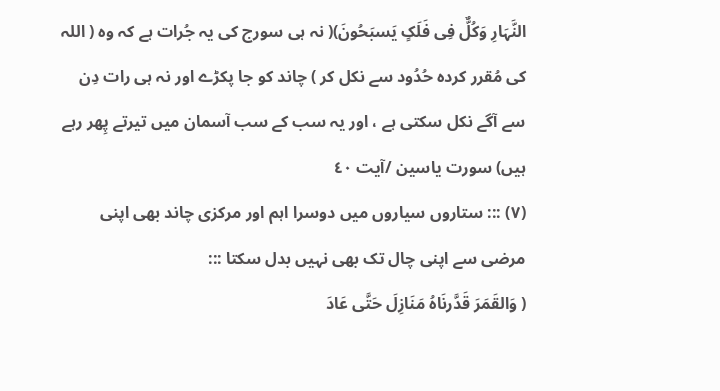النَّہَارِ وَکُلٌّ فِی فَلَکٍ یَسبَحُونَ)( نہ ہی سورج کی یہ جُرات ہے کہ وہ ( اللہ کی مُقرر کردہ حُدُود سے نکل کر ) چاند کو جا پکڑے اور نہ ہی رات دِن سے آگے نکل سکتی ہے ، اور یہ سب کے سب آسمان میں تیرتے پِھر رہے ہیں) سورت یاسین /آیت ٤٠
(٧) ::: ستاروں سیاروں میں دوسرا اہم اور مرکزی چاند بھی اپنی مرضی سے اپنی چال تک بھی نہیں بدل سکتا :::
( وَالقَمَرَ قَدَّرنَاہُ مَنَازِلَ حَتَّی عَادَ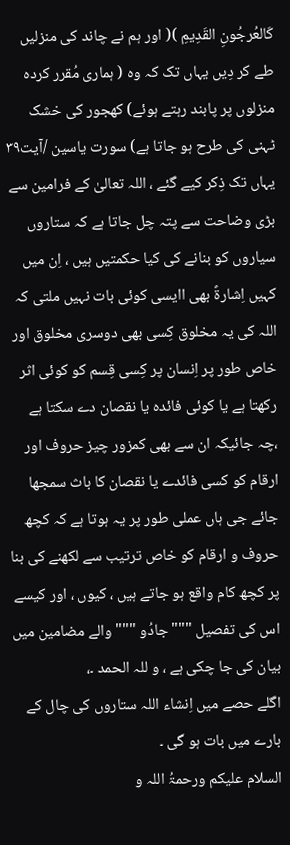کَالعُرجُونِ القَدِیمِ )( اور ہم نے چاند کی منزلیں طے کر دِیں یہاں تک کہ وہ ( ہماری مُقرر کردہ منزلوں پر پابند رہتے ہوئے) کھجور کی خشک ٹہنی کی طرح ہو جاتا ہے) سورت یاسین /آیت٣٩
یہاں تک ذِکر کیے گئے ، اللہ تعالیٰ کے فرامین سے بڑی وضاحت سے پتہ چل جاتا ہے کہ ستاروں سیاروں کو بنانے کی کیا حکمتیں ہیں ، اِن میں کہیں اِشارۃً بھی اایسی کوئی بات نہیں ملتی کہ اللہ کی یہ مخلوق کِسی بھی دوسری مخلوق اور خاص طور پر اِنسان پر کِسی قِسم کو کوئی اثر رکھتا ہے یا کوئی فائدہ یا نقصان دے سکتا ہے ،چہ جائیکہ ان سے بھی کمزور چیز حروف اور ارقام کو کسی فائدے یا نقصان کا باث سمجھا جائے جی ہاں عملی طور پر یہ ہوتا ہے کہ کچھ حروف و ارقام کو خاص ترتیب سے لکھنے کی بنا پر کچھ کام واقع ہو جاتے ہیں ، کیوں ، اور کیسے اس کی تفصیل """جادُو """ والے مضامین میں بیان کی جا چکی ہے ، و للہ الحمد ۔،
اگلے حصے میں اِنشاء اللہ ستاروں کی چال کے بارے میں بات ہو گی ۔
السلام علیکم ورحمۃُ اللہ و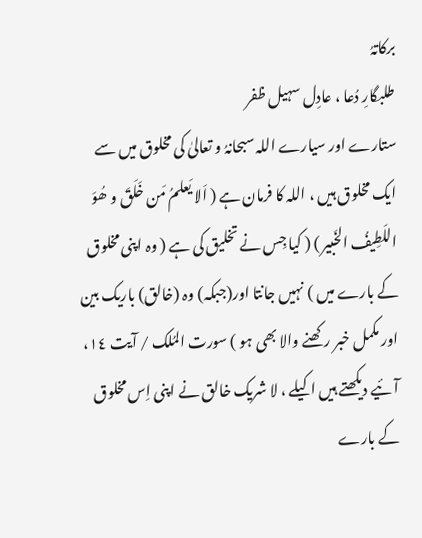برکاتہُ
طلبگارِ دُعا ، عادِل سہیل ظفر
ستارے اور سیارے اللہ سبحانہُ و تعالیٰ کی مخلوق میں سے ایک مخلوق ہیں ، اللہ کا فرمان ہے ( اَلا یَعلمُ مَن خَلَقَ و ھُوَ اللَطِیفُ الخَبیر ) ( کیا جِس نے تخلیق کی ہے ( وہ اپنی مخلوق کے بارے میں ) نہیں جانتا اور(جبکہ) وہ (خالق) باریک بین اور مکمل خبر رکھنے والا بھی ہو ) سورت المُلک / آیت ١٤،
آئیے دیکھتے ہیں اکیلے ، لا شریک خالق نے اپنی اِس مخلوق کے بارے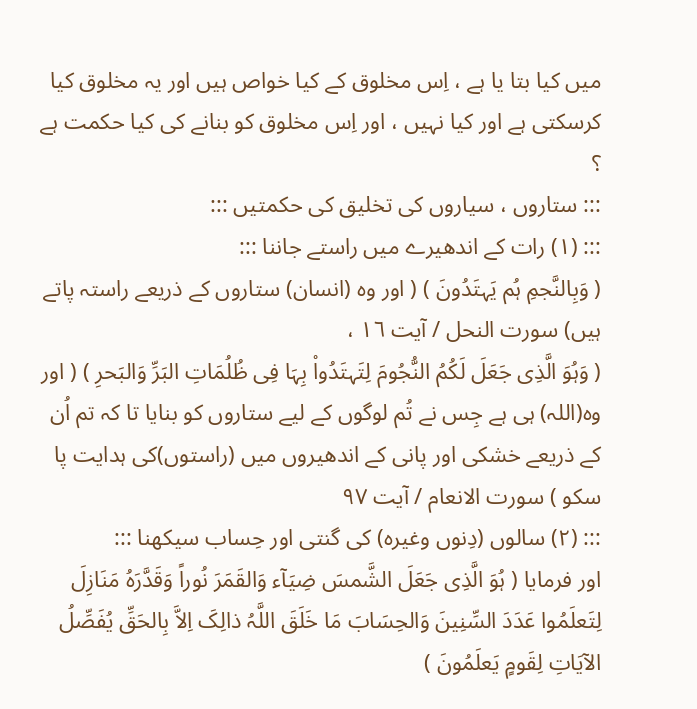میں کیا بتا یا ہے ، اِس مخلوق کے کیا خواص ہیں اور یہ مخلوق کیا کرسکتی ہے اور کیا نہیں ، اور اِس مخلوق کو بنانے کی کیا حکمت ہے ؟
::: ستاروں ، سیاروں کی تخلیق کی حکمتیں :::
::: (١) رات کے اندھیرے میں راستے جاننا :::
( وَبِالنَّجمِ ہُم یَہتَدُونَ ) ( اور وہ (انسان) ستاروں کے ذریعے راستہ پاتے ہیں) سورت النحل / آیت ١٦ ،
( وَہُوَ الَّذِی جَعَلَ لَکُمُ النُّجُومَ لِتَہتَدُواْ بِہَا فِی ظُلُمَاتِ البَرِّ وَالبَحرِ ) ( اور وہ(اللہ) ہی ہے جِس نے تُم لوگوں کے لیے ستاروں کو بنایا تا کہ تم اُن کے ذریعے خشکی اور پانی کے اندھیروں میں (راستوں)کی ہدایت پا سکو ) سورت الانعام / آیت ٩٧
::: (٢) سالوں (دِنوں وغیرہ) کی گنتی اور حِساب سیکھنا :::
اور فرمایا ( ہُوَ الَّذِی جَعَلَ الشَّمسَ ضِیَآء وَالقَمَرَ نُوراً وَقَدَّرَہُ مَنَازِلَ لِتَعلَمُوا عَدَدَ السِّنِینَ وَالحِسَابَ مَا خَلَقَ اللَّہُ ذالِکَ اِلاَّ بِالحَقِّ یُفَصِّلُ الآیَاتِ لِقَومٍ یَعلَمُونَ )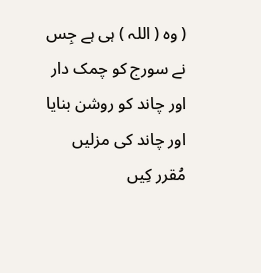( وہ ( اللہ ) ہی ہے جِس نے سورج کو چمک دار اور چاند کو روشن بنایا اور چاند کی مزلیں مُقرر کِیں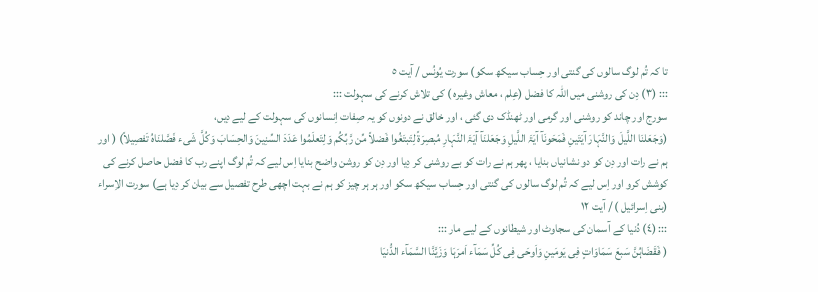تا کہ تُم لوگ سالوں کی گنتی اور حِساب سیکھ سکو) سورت یُونُس / آیت ٥
::: (٣) دِن کی روشنی میں اللہ کا فضل (عِلم ، معاش وغیرہ ) کی تلاش کرنے کی سہولت :::
سورج اور چاند کو روشنی اور گرمی اور ٹھنڈک دی گئی ، اور خالق نے دونوں کو یہ صِفات اِنسانوں کی سہولت کے لیے دِیں،
(وَجَعَلنَا اللَّیلَ وَالنَّہَارَ آیَتَینِ فَمَحَونَآ آیَۃَ اللَّیلِ وَجَعَلنَآ آیَۃَ النَّہَارِ مُبصِرَۃً لِتَبتَغُوا فَضلاً مِّن رَّبِّکُم وَلِتَعلَمُوا عَدَدَ السِّنِینَ وَالحِسَابَ وَکُلَّ شَیء فَصَّلنَاہُ تَفصِیلاً) ( اور ہم نے رات اور دِن کو دو نشانیاں بنایا ، پھر ہم نے رات کو بے روشنی کر دِیا اور دِن کو روشن واضح بنایا اِس لیے کہ تُم لوگ اپنے رب کا فضل حاصل کرنے کی کوشش کرو اور اِس لیے کہ تُم لوگ سالوں کی گنتی اور حِساب سیکھ سکو اور ہر ہر چیز کو ہم نے بہت اچھی طرح تفصیل سے بیان کر دِیا ہے) سورت الاِسراء (بنی اِسرائیل ) / آیت ١٢
::: (٤) دُنیا کے آسمان کی سجاوٹ اور شیطانوں کے لیے مار :::
( فَقَضَاہُنَّ سَبعَ سَمَاوَاتٍ فِی یَومَینِ وَاَوحَی فِی کُلِّ سَمَآء اَمرَہَا وَزَیَّنَّا السَّمَآء الدُّنیَا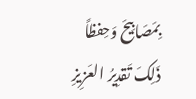بِمَصَابِیحَ وَحِفظاً ذَلِکَ تَقدِیرُ العَزِیزِ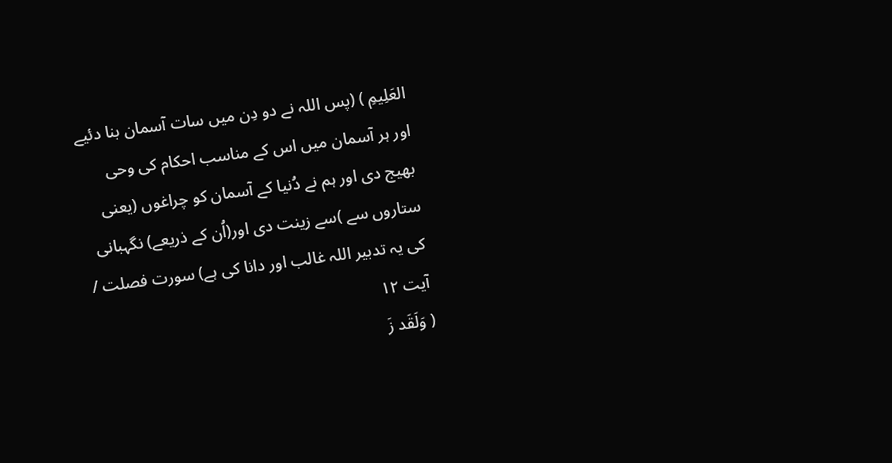العَلِیمِ ) (پس اللہ نے دو دِن میں سات آسمان بنا دئیے اور ہر آسمان میں اس کے مناسب احکام کی وحی بھیج دی اور ہم نے دُنیا کے آسمان کو چراغوں (یعنی ستاروں سے )سے زینت دی اور(اُن کے ذریعے) نگہبانی کی یہ تدبیر اللہ غالب اور دانا کی ہے) سورت فصلت / آیت ١٢
( وَلَقَد زَ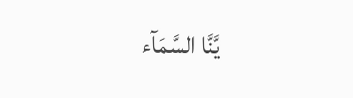یَّنَّا السَّمَآء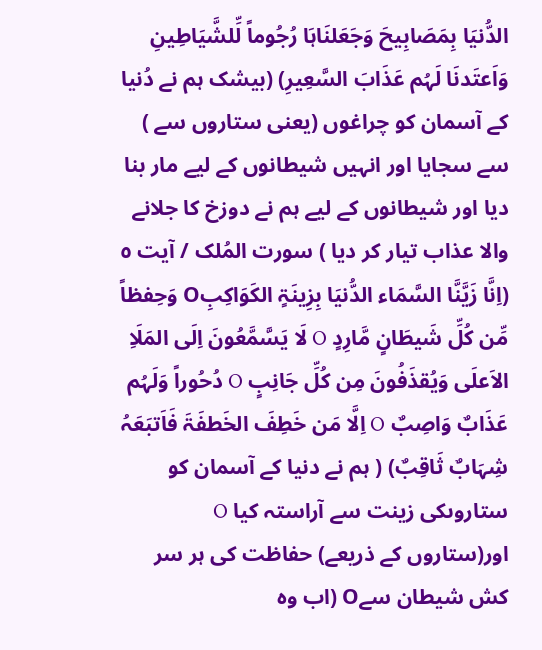الدُّنیَا بِمَصَابِیحَ وَجَعَلنَاہَا رُجُوماً لِّلشَّیَاطِینِ وَاَعتَدنَا لَہُم عَذَابَ السَّعِیرِ) (بیشک ہم نے دُنیا کے آسمان کو چراغوں (یعنی ستاروں سے ) سے سجایا اور انہیں شیطانوں کے لیے مار بنا دیا اور شیطانوں کے لیے ہم نے دوزخ کا جلانے والا عذاب تیار کر دیا ) سورت المُلک / آیت ٥
(اِنَّا زَیَّنَّا السَّمَاء الدُّنیَا بِزِینَۃٍ الکَوَاکِبِO وَحِفظاً مِّن کُلِّ شَیطَانٍ مَّارِدٍ O لَا یَسَّمَّعُونَ اِلَی المَلَاِ الاَعلَی وَیُقذَفُونَ مِن کُلِّ جَانِبٍ O دُحُوراً وَلَہُم عَذَابٌ وَاصِبٌ O اِلَّا مَن خَطِفَ الخَطفَۃَ فَاَتبَعَہُ شِہَابٌ ثَاقِبٌ) ( ہم نے دنیا کے آسمان کو ستاروںکی زینت سے آراستہ کیا O اور(ستاروں کے ذریعے) حفاظت کی ہر سر کش شیطان سےO (اب وہ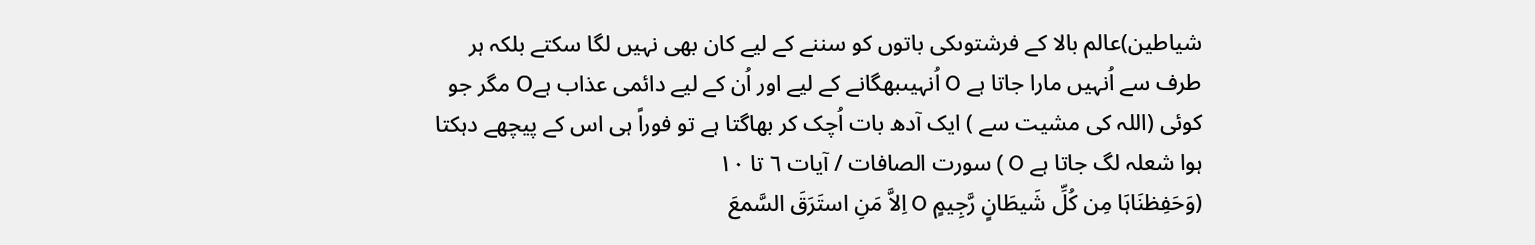شیاطین)عالم بالا کے فرشتوںکی باتوں کو سننے کے لیے کان بھی نہیں لگا سکتے بلکہ ہر طرف سے اُنہیں مارا جاتا ہے O اُنہیںبھگانے کے لیے اور اُن کے لیے دائمی عذاب ہےO مگر جو کوئی (اللہ کی مشیت سے ) ایک آدھ بات اُچک کر بھاگتا ہے تو فوراً ہی اس کے پیچھے دہکتا ہوا شعلہ لگ جاتا ہے O ) سورت الصافات / آیات ٦ تا ١٠
(وَحَفِظنَاہَا مِن کُلِّ شَیطَانٍ رَّجِیمٍ O اِلاَّ مَنِ استَرَقَ السَّمعَ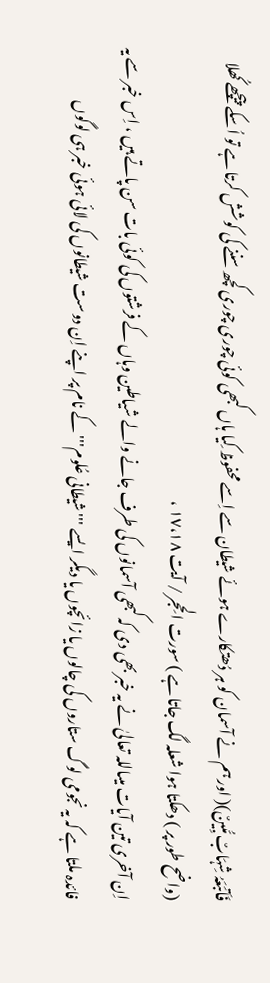فَاَتبَعَہُ شِہَابٌ مُّبِینٌ)( اور ہم نے آسمان کو ہر دُھتکارے ہوئے شیطان سے اِسے محفوظ کِیا ہاں کبھی کوئی چوری چوری کچھ سننے کی کوشش کرتا ہے تو اُسکے پیچھے کُھلا (واضح طور پر ) دھکتا ہوا شعلہ لگ جاتا ہے ) سورت الحِجر / آیت ١٧،١٨ ،
اِن آخری تین آیات میںاللہ تعالیٰ نے یہ خبر بھی دی کہ کبھی آسمانوں کی طرف جانے والے شیاطین وہاں کے فرشتوں کی کوئی بات سن پاتے ہیں ، اِس خبر سے یہ فائدہ ملتا ہے کہ یہ نجومی لوگ ستاروں کی چالوں یا زائچوں یا دیگر ایسے '''شیطانی عُلوم''' کے نام پر اپنے اِن دوست شیطانوں کی لائی ہوئی خبر ہی لوگوں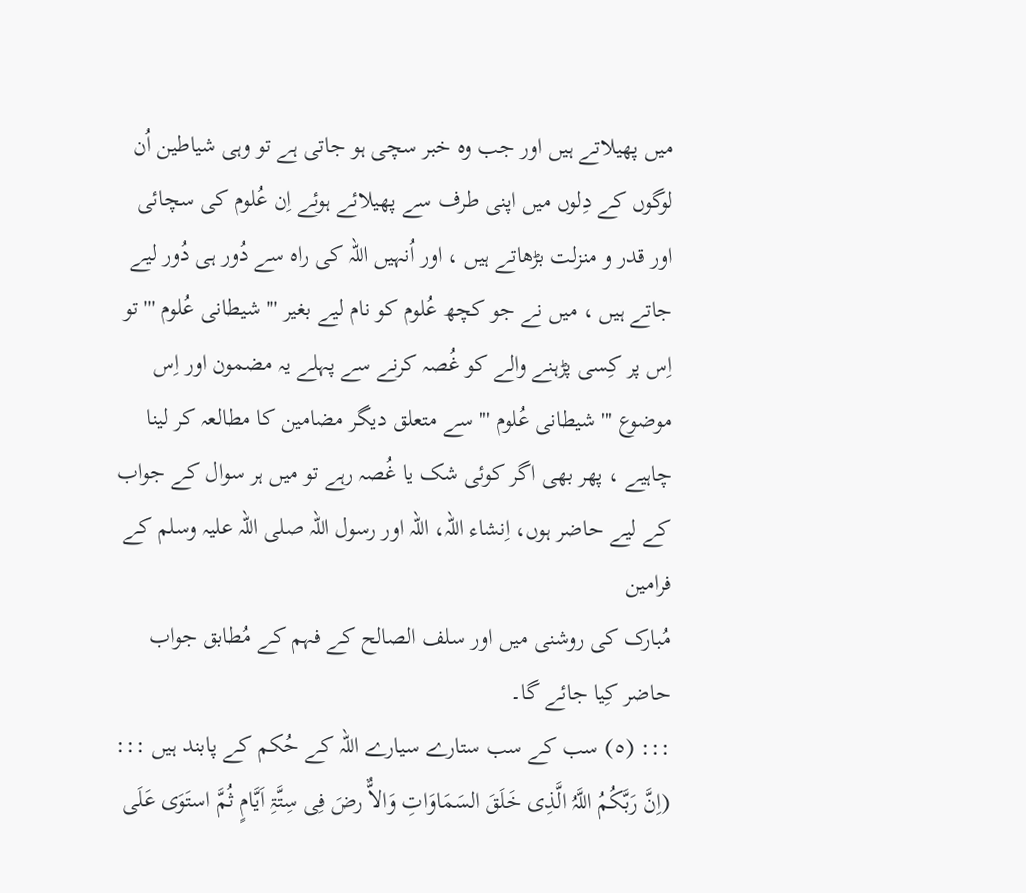میں پھیلاتے ہیں اور جب وہ خبر سچی ہو جاتی ہے تو وہی شیاطین اُن لوگوں کے دِلوں میں اپنی طرف سے پھیلائے ہوئے اِن عُلوم کی سچائی اور قدر و منزلت بڑھاتے ہیں ، اور اُنہیں اللہ کی راہ سے دُور ہی دُور لیے جاتے ہیں ، میں نے جو کچھ عُلوم کو نام لیے بغیر ''' شیطانی عُلوم ''' تو اِس پر کِسی پڑہنے والے کو غُصہ کرنے سے پہلے یہ مضمون اور اِس موضوع ''' شیطانی عُلوم ''' سے متعلق دیگر مضامین کا مطالعہ کر لینا چاہیے ، پھر بھی اگر کوئی شک یا غُصہ رہے تو میں ہر سوال کے جواب کے لیے حاضر ہوں، اِنشاء اللہ، اللہ اور رسول اللہ صلی اللہ علیہ وسلم کے فرامین
مُبارک کی روشنی میں اور سلف الصالح کے فہم کے مُطابق جواب حاضر کِیا جائے گا۔
::: (٥) سب کے سب ستارے سیارے اللہ کے حُکم کے پابند ہیں :::
(اِنَّ رَبَّکُمُ اللَّہُ الَّذِی خَلَقَ السَمَاوَاتِ وَالاٌّ رضَ فِی سِتَّۃِ اَیَّامٍ ثُمَّ استَوَی عَلَی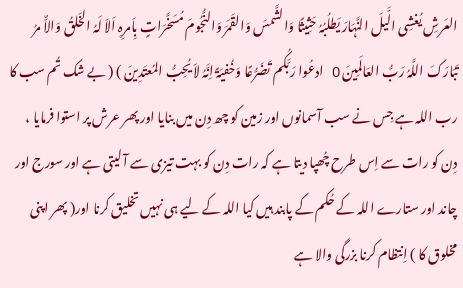العَرشِ یُغشِی الَّیلَ النَّہَارَ یَطلُبُہُ حَثِیثًا وَالشَّمسَ وَالقَمَرَ وَالنُّجُومَ مُسَخَّرَاتٍ بِاَمرِہِ اَلاَ لَہُ الخَلقُ وَالاٌّ مرُ تَبَارَکَ اللَّہُ رَبُّ العَالَمِینَ O ادعُوا رَبَّکُم تَضَرُّعًا وَخُفیَۃً اِنَّہُ لاَ یُحِبُّ المُعتَدِینَ ) ( بے شک تُم سب کا رب اللہ ہے جِس نے سب آسمانوں اور زمین کو چھ دِن میں بنایا اور پھر عرش پر استوا فرمایا ، دِن کو رات سے اِس طرح چُھپا دیتا ہے کہ رات دِن کو بہت تیزی سے آ لیتی ہے اور سورج اور چاند اور ستارے اللہ کے حُکم کے پابند ہیں کیا اللہ کے لیے ہی نہیں تخلیق کرنا اور( پھر اپنی مخلوق کا ) اِنتظام کرنا بزرگی والا ہے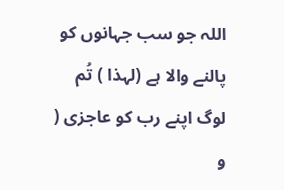اللہ جو سب جہانوں کو پالنے والا ہے (لہذا ) تُم لوگ اپنے رب کو عاجزی ( و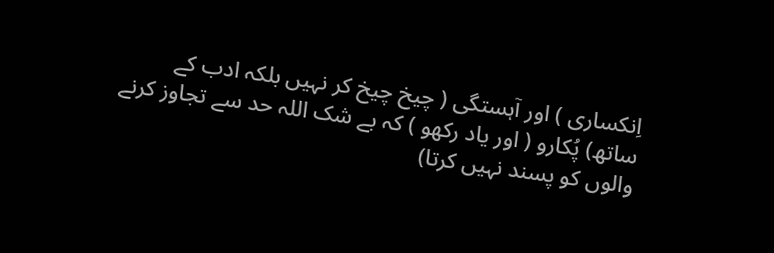اِنکساری ) اور آہستگی ( چیخ چیخ کر نہیں بلکہ ادب کے ساتھ) پُکارو ( اور یاد رکھو ) کہ بے شک اللہ حد سے تجاوز کرنے والوں کو پسند نہیں کرتا)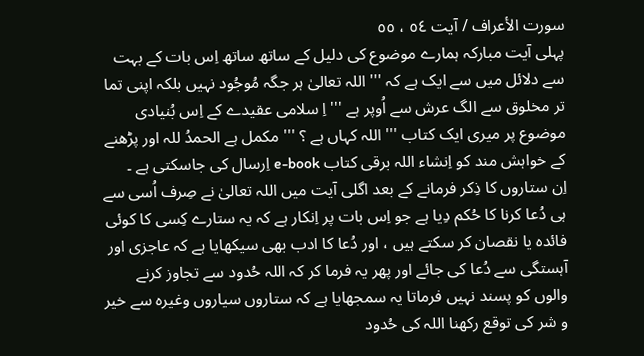سورت الأعراف / آیت ٥٤ ، ٥٥
پہلی آیت مبارکہ ہمارے موضوع کی دلیل کے ساتھ ساتھ اِس بات کے بہت سے دلائل میں سے ایک ہے کہ ''' اللہ تعالیٰ ہر جگہ مُوجُود نہیں بلکہ اپنی تما تر مخلوق سے الگ عرش سے اُوپر ہے ''' اِ سلامی عقیدے کے اِس بُنیادی موضوع پر میری ایک کتاب ''' اللہ کہاں ہے ؟ ''' مکمل ہے الحمدُ للہ اور پڑھنے کے خواہش مند کو اِنشاء اللہ برقی کتاب e-book اِرسال کی جاسکتی ہے ۔
اِن ستاروں کا ذِکر فرمانے کے بعد اگلی آیت میں اللہ تعالیٰ نے صِرف اُسی سے ہی دُعا کرنا کا حُکم دِیا ہے جو اِس بات پر اِنکار ہے کہ یہ ستارے کِسی کا کوئی فائدہ یا نقصان کر سکتے ہیں ، اور دُعا کا ادب بھی سیکھایا ہے کہ عاجزی اور آہستگی سے دُعا کی جائے اور پھر یہ فرما کر کہ اللہ حُدود سے تجاوز کرنے والوں کو پسند نہیں فرماتا یہ سمجھایا ہے کہ ستاروں سیاروں وغیرہ سے خیر و شر کی توقع رکھنا اللہ کی حُدود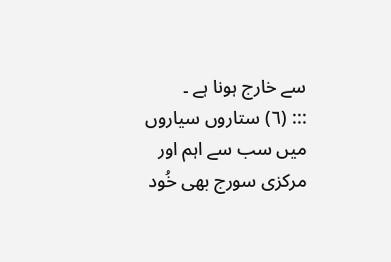سے خارج ہونا ہے ۔
::: (٦) ستاروں سیاروں میں سب سے اہم اور مرکزی سورج بھی خُود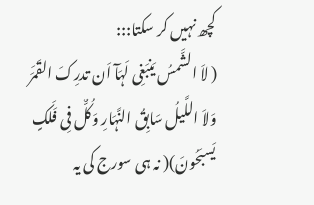کچھ نہیں کر سکتا:::
( لاَ الشَّمسُ یَنبَغِی لَہَآ اَن تدرِکَ القَمَرَ وَلاَ اللَّیلُ سَابِقُ النَّہَارِ وَکُلٌّ فِی فَلَکٍ یَسبَحُونَ)( نہ ہی سورج کی یہ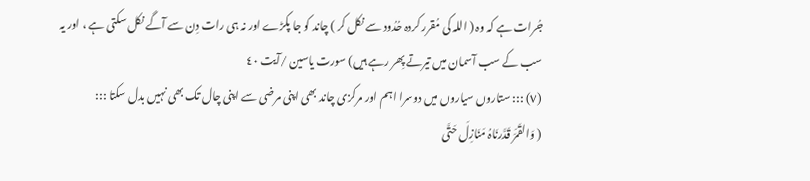جُرات ہے کہ وہ ( اللہ کی مُقرر کردہ حُدُود سے نکل کر ) چاند کو جا پکڑے اور نہ ہی رات دِن سے آگے نکل سکتی ہے ، اور یہ سب کے سب آسمان میں تیرتے پِھر رہے ہیں) سورت یاسین /آیت ٤٠
(٧) ::: ستاروں سیاروں میں دوسرا اہم اور مرکزی چاند بھی اپنی مرضی سے اپنی چال تک بھی نہیں بدل سکتا :::
( وَالقَمَرَ قَدَّرنَاہُ مَنَازِلَ حَتَّی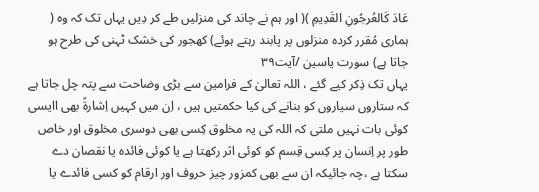عَادَ کَالعُرجُونِ القَدِیمِ )( اور ہم نے چاند کی منزلیں طے کر دِیں یہاں تک کہ وہ ( ہماری مُقرر کردہ منزلوں پر پابند رہتے ہوئے) کھجور کی خشک ٹہنی کی طرح ہو جاتا ہے) سورت یاسین /آیت٣٩
یہاں تک ذِکر کیے گئے ، اللہ تعالیٰ کے فرامین سے بڑی وضاحت سے پتہ چل جاتا ہے کہ ستاروں سیاروں کو بنانے کی کیا حکمتیں ہیں ، اِن میں کہیں اِشارۃً بھی اایسی کوئی بات نہیں ملتی کہ اللہ کی یہ مخلوق کِسی بھی دوسری مخلوق اور خاص طور پر اِنسان پر کِسی قِسم کو کوئی اثر رکھتا ہے یا کوئی فائدہ یا نقصان دے سکتا ہے ،چہ جائیکہ ان سے بھی کمزور چیز حروف اور ارقام کو کسی فائدے یا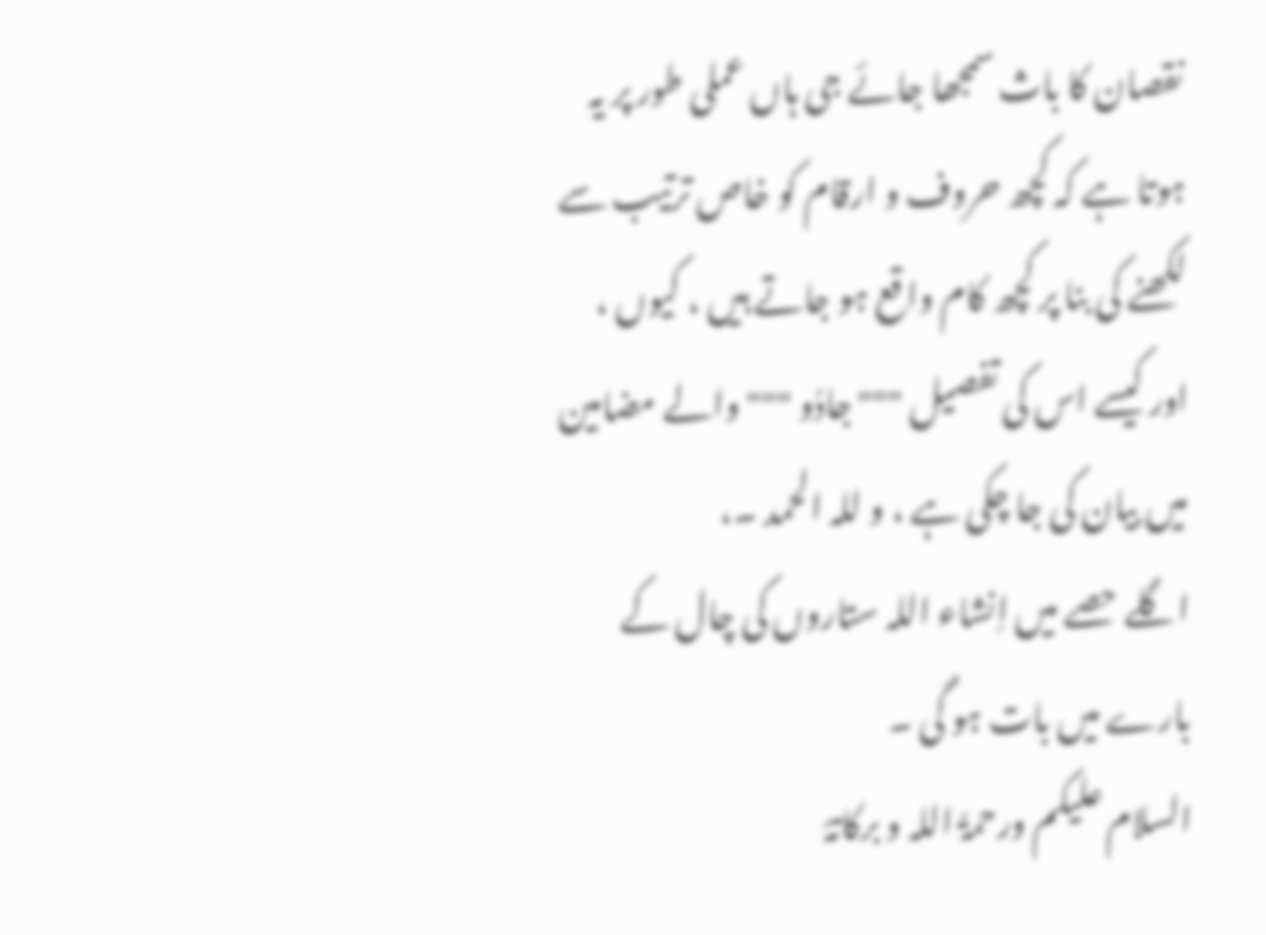نقصان کا باث سمجھا جائے جی ہاں عملی طور پر یہ ہوتا ہے کہ کچھ حروف و ارقام کو خاص ترتیب سے لکھنے کی بنا پر کچھ کام واقع ہو جاتے ہیں ، کیوں ، اور کیسے اس کی تفصیل """جادُو """ والے مضامین میں بیان کی جا چکی ہے ، و للہ الحمد ۔،
اگلے حصے میں اِنشاء اللہ ستاروں کی چال کے بارے میں بات ہو گی ۔
السلام علیکم ورحمۃُ اللہ و برکاتہُ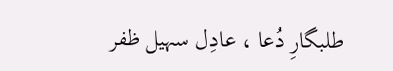طلبگارِ دُعا ، عادِل سہیل ظفر